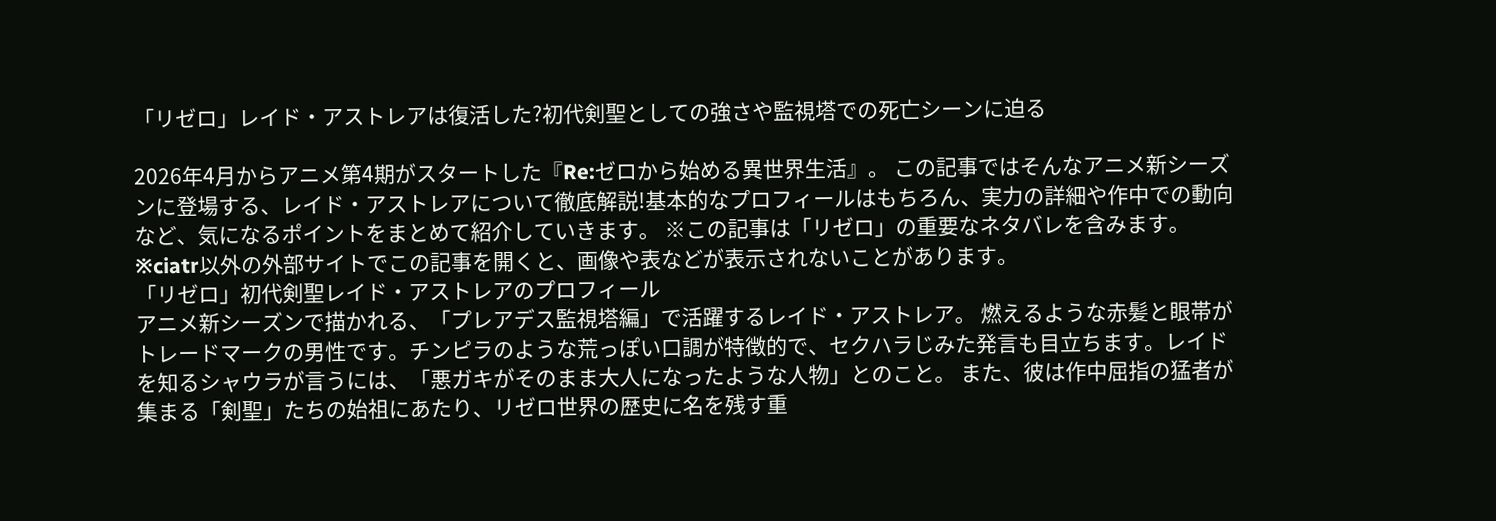「リゼロ」レイド・アストレアは復活した?初代剣聖としての強さや監視塔での死亡シーンに迫る

2026年4月からアニメ第4期がスタートした『Re:ゼロから始める異世界生活』。 この記事ではそんなアニメ新シーズンに登場する、レイド・アストレアについて徹底解説!基本的なプロフィールはもちろん、実力の詳細や作中での動向など、気になるポイントをまとめて紹介していきます。 ※この記事は「リゼロ」の重要なネタバレを含みます。 ※ciatr以外の外部サイトでこの記事を開くと、画像や表などが表示されないことがあります。
「リゼロ」初代剣聖レイド・アストレアのプロフィール
アニメ新シーズンで描かれる、「プレアデス監視塔編」で活躍するレイド・アストレア。 燃えるような赤髪と眼帯がトレードマークの男性です。チンピラのような荒っぽい口調が特徴的で、セクハラじみた発言も目立ちます。レイドを知るシャウラが言うには、「悪ガキがそのまま大人になったような人物」とのこと。 また、彼は作中屈指の猛者が集まる「剣聖」たちの始祖にあたり、リゼロ世界の歴史に名を残す重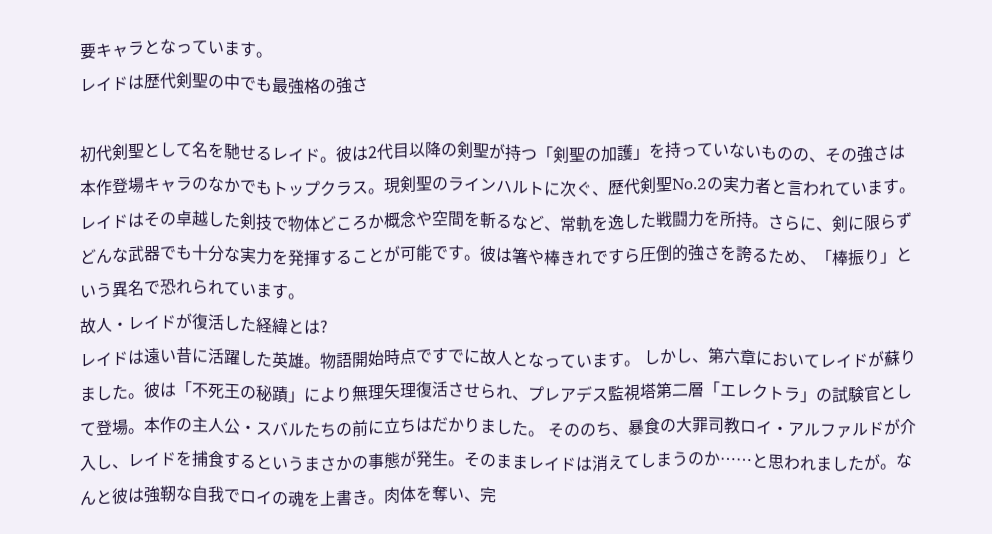要キャラとなっています。
レイドは歴代剣聖の中でも最強格の強さ

初代剣聖として名を馳せるレイド。彼は2代目以降の剣聖が持つ「剣聖の加護」を持っていないものの、その強さは本作登場キャラのなかでもトップクラス。現剣聖のラインハルトに次ぐ、歴代剣聖No.2の実力者と言われています。 レイドはその卓越した剣技で物体どころか概念や空間を斬るなど、常軌を逸した戦闘力を所持。さらに、剣に限らずどんな武器でも十分な実力を発揮することが可能です。彼は箸や棒きれですら圧倒的強さを誇るため、「棒振り」という異名で恐れられています。
故人・レイドが復活した経緯とは?
レイドは遠い昔に活躍した英雄。物語開始時点ですでに故人となっています。 しかし、第六章においてレイドが蘇りました。彼は「不死王の秘蹟」により無理矢理復活させられ、プレアデス監視塔第二層「エレクトラ」の試験官として登場。本作の主人公・スバルたちの前に立ちはだかりました。 そののち、暴食の大罪司教ロイ・アルファルドが介入し、レイドを捕食するというまさかの事態が発生。そのままレイドは消えてしまうのか……と思われましたが。なんと彼は強靭な自我でロイの魂を上書き。肉体を奪い、完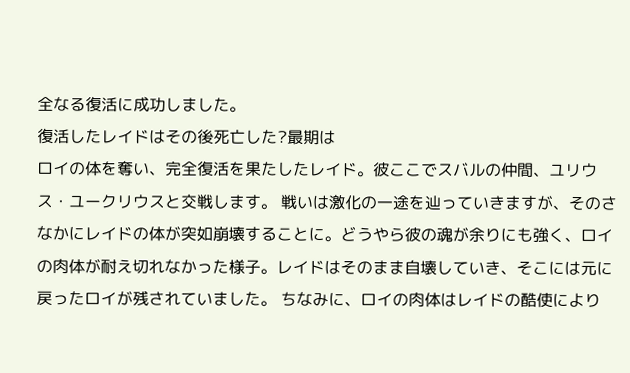全なる復活に成功しました。
復活したレイドはその後死亡した?最期は
ロイの体を奪い、完全復活を果たしたレイド。彼ここでスバルの仲間、ユリウス・ユークリウスと交戦します。 戦いは激化の一途を辿っていきますが、そのさなかにレイドの体が突如崩壊することに。どうやら彼の魂が余りにも強く、ロイの肉体が耐え切れなかった様子。レイドはそのまま自壊していき、そこには元に戻ったロイが残されていました。 ちなみに、ロイの肉体はレイドの酷使により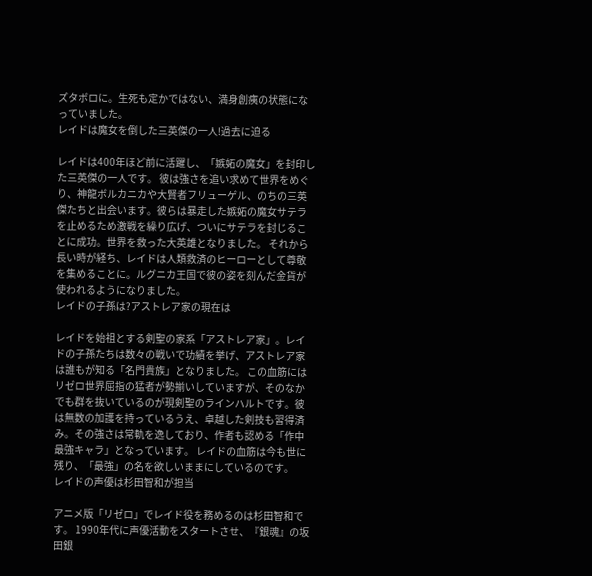ズタボロに。生死も定かではない、満身創痍の状態になっていました。
レイドは魔女を倒した三英傑の一人!過去に迫る

レイドは400年ほど前に活躍し、「嫉妬の魔女」を封印した三英傑の一人です。 彼は強さを追い求めて世界をめぐり、神龍ボルカニカや大賢者フリューゲル、のちの三英傑たちと出会います。彼らは暴走した嫉妬の魔女サテラを止めるため激戦を繰り広げ、ついにサテラを封じることに成功。世界を救った大英雄となりました。 それから長い時が経ち、レイドは人類救済のヒーローとして尊敬を集めることに。ルグニカ王国で彼の姿を刻んだ金貨が使われるようになりました。
レイドの子孫は?アストレア家の現在は

レイドを始祖とする剣聖の家系「アストレア家」。レイドの子孫たちは数々の戦いで功績を挙げ、アストレア家は誰もが知る「名門貴族」となりました。 この血筋にはリゼロ世界屈指の猛者が勢揃いしていますが、そのなかでも群を抜いているのが現剣聖のラインハルトです。彼は無数の加護を持っているうえ、卓越した剣技も習得済み。その強さは常軌を逸しており、作者も認める「作中最強キャラ」となっています。 レイドの血筋は今も世に残り、「最強」の名を欲しいままにしているのです。
レイドの声優は杉田智和が担当

アニメ版「リゼロ」でレイド役を務めるのは杉田智和です。 1990年代に声優活動をスタートさせ、『銀魂』の坂田銀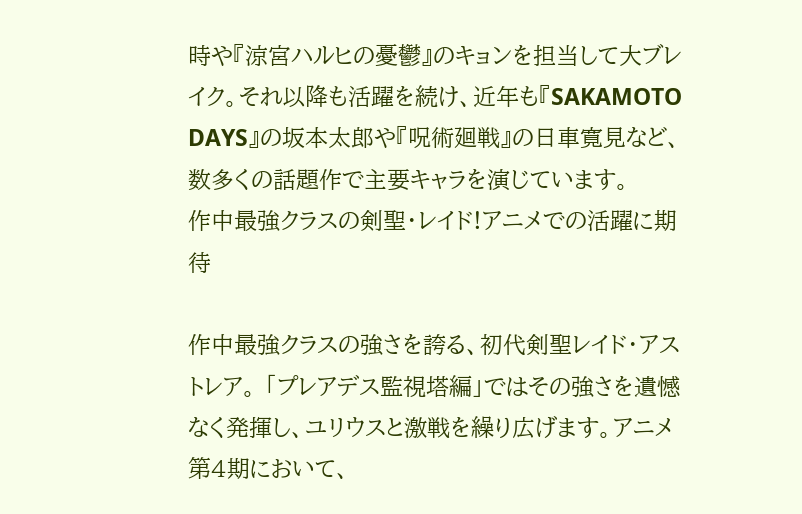時や『涼宮ハルヒの憂鬱』のキョンを担当して大ブレイク。それ以降も活躍を続け、近年も『SAKAMOTO DAYS』の坂本太郎や『呪術廻戦』の日車寛見など、数多くの話題作で主要キャラを演じています。
作中最強クラスの剣聖・レイド!アニメでの活躍に期待

作中最強クラスの強さを誇る、初代剣聖レイド・アストレア。 「プレアデス監視塔編」ではその強さを遺憾なく発揮し、ユリウスと激戦を繰り広げます。アニメ第4期において、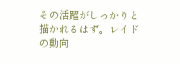その活躍がしっかりと描かれるはず。レイドの動向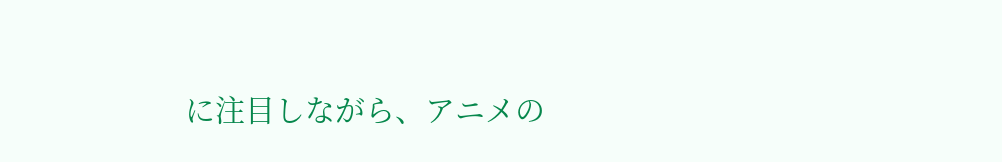に注目しながら、アニメの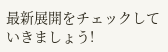最新展開をチェックしていきましょう!